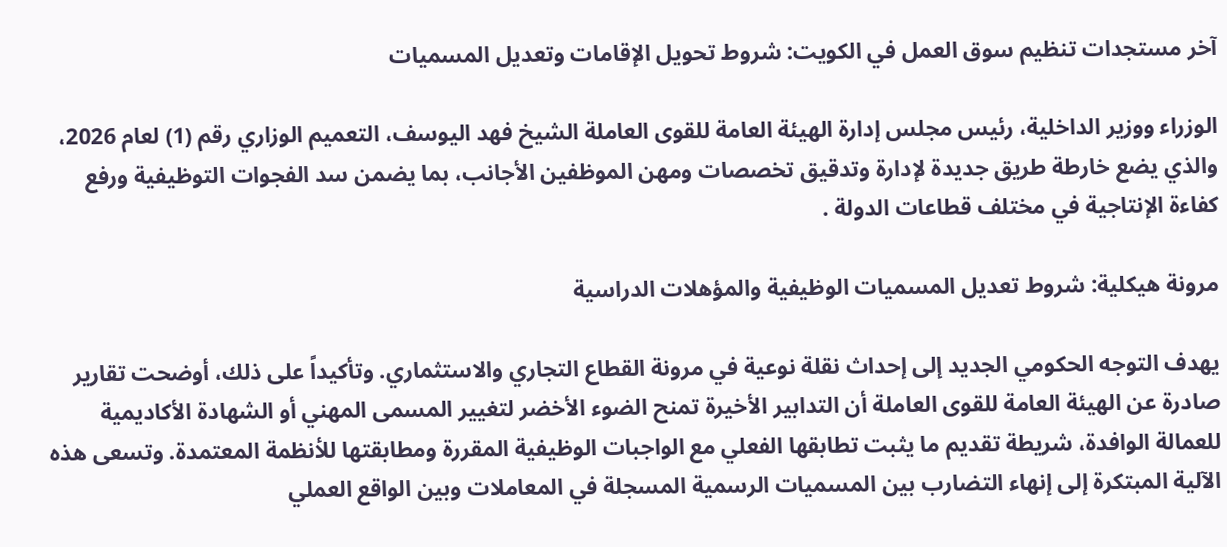آخر مستجدات تنظيم سوق العمل في الكويت: شروط تحويل الإقامات وتعديل المسميات

الوزراء ووزير الداخلية، رئيس مجلس إدارة الهيئة العامة للقوى العاملة الشيخ فهد اليوسف، التعميم الوزاري رقم (1) لعام 2026، والذي يضع خارطة طريق جديدة لإدارة وتدقيق تخصصات ومهن الموظفين الأجانب، بما يضمن سد الفجوات التوظيفية ورفع كفاءة الإنتاجية في مختلف قطاعات الدولة .

مرونة هيكلية: شروط تعديل المسميات الوظيفية والمؤهلات الدراسية

يهدف التوجه الحكومي الجديد إلى إحداث نقلة نوعية في مرونة القطاع التجاري والاستثماري. وتأكيداً على ذلك، أوضحت تقارير صادرة عن الهيئة العامة للقوى العاملة أن التدابير الأخيرة تمنح الضوء الأخضر لتغيير المسمى المهني أو الشهادة الأكاديمية للعمالة الوافدة، شريطة تقديم ما يثبت تطابقها الفعلي مع الواجبات الوظيفية المقررة ومطابقتها للأنظمة المعتمدة. وتسعى هذه الآلية المبتكرة إلى إنهاء التضارب بين المسميات الرسمية المسجلة في المعاملات وبين الواقع العملي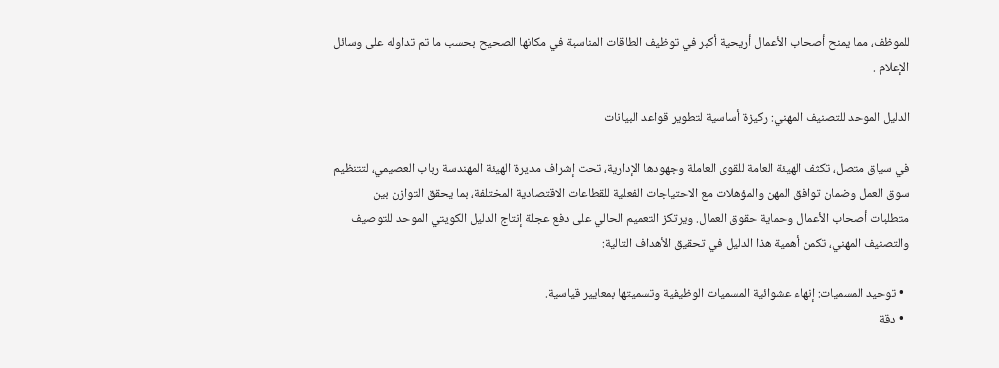للموظف، مما يمنح أصحاب الأعمال أريحية أكبر في توظيف الطاقات المناسبة في مكانها الصحيح بحسب ما تم تداوله على وسائل الإعلام .

الدليل الموحد للتصنيف المهني: ركيزة أساسية لتطوير قواعد البيانات

في سياق متصل، تكثف الهيئة العامة للقوى العاملة وجهودها الإدارية، تحت إشراف مديرة الهيئة المهندسة رباب العصيمي، لتتنظيم سوق العمل وضمان توافق المهن والمؤهلات مع الاحتياجات الفعلية للقطاعات الاقتصادية المختلفة، بما يحقق التوازن بين متطلبات أصحاب الأعمال وحماية حقوق العمال. ويرتكز التعميم الحالي على دفع عجلة إنتاج الدليل الكويتي الموحد للتوصيف والتصنيف المهني، تكمن أهمية هذا الدليل في تحقيق الأهداف التالية:

  • توحيد المسميات: إنهاء عشوائية المسميات الوظيفية وتسميتها بمعايير قياسية.
  • دقة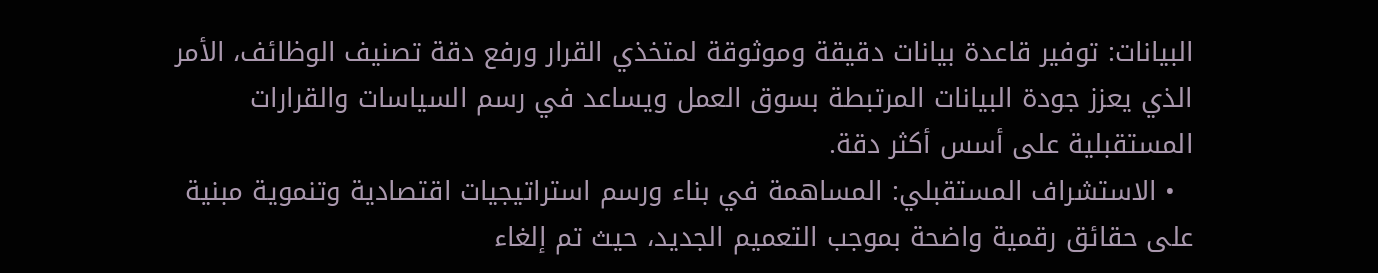البيانات: توفير قاعدة بيانات دقيقة وموثوقة لمتخذي القرار ورفع دقة تصنيف الوظائف، الأمر الذي يعزز جودة البيانات المرتبطة بسوق العمل ويساعد في رسم السياسات والقرارات المستقبلية على أسس أكثر دقة.
  • الاستشراف المستقبلي: المساهمة في بناء ورسم استراتيجيات اقتصادية وتنموية مبنية على حقائق رقمية واضحة بموجب التعميم الجديد، حيث تم إلغاء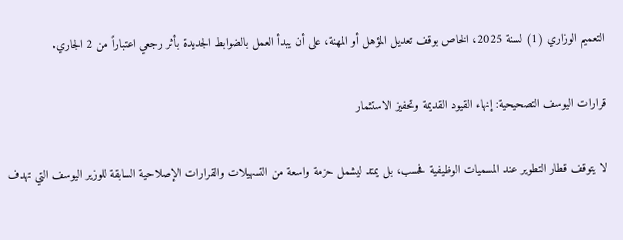التعميم الوزاري (1) لسنة 2025، الخاص بوقف تعديل المؤهل أو المهنة، على أن يبدأ العمل بالضوابط الجديدة بأثر رجعي اعتباراً من 2 الجاري.

قرارات اليوسف التصحيحية: إنهاء القيود القديمة وتحفيز الاستثمار

لا يتوقف قطار التطوير عند المسميات الوظيفية فحسب، بل يمتد ليشمل حزمة واسعة من التسهيلات والقرارات الإصلاحية السابقة للوزير اليوسف التي تهدف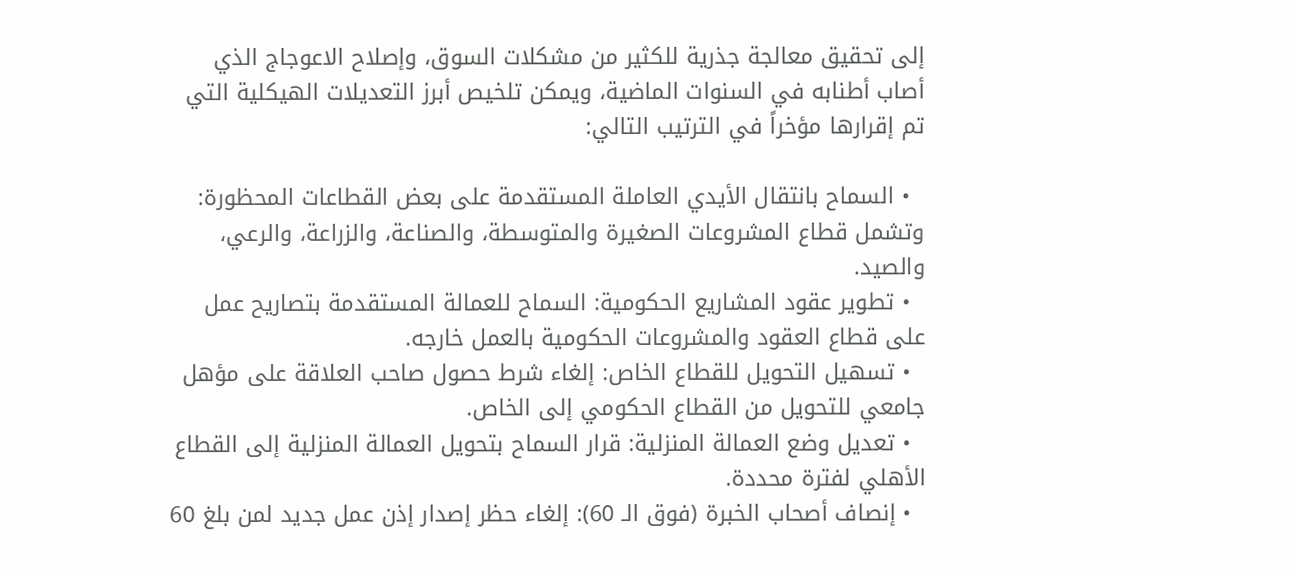إلى تحقيق معالجة جذرية للكثير من مشكلات السوق، وإصلاح الاعوجاج الذي أصاب أطنابه في السنوات الماضية، ويمكن تلخيص أبرز التعديلات الهيكلية التي تم إقرارها مؤخراً في الترتيب التالي:

  • السماح بانتقال الأيدي العاملة المستقدمة على بعض القطاعات المحظورة: وتشمل قطاع المشروعات الصغيرة والمتوسطة، والصناعة، والزراعة، والرعي، والصيد.
  • تطوير عقود المشاريع الحكومية: السماح للعمالة المستقدمة بتصاريح عمل على قطاع العقود والمشروعات الحكومية بالعمل خارجه.
  • تسهيل التحويل للقطاع الخاص: إلغاء شرط حصول صاحب العلاقة على مؤهل جامعي للتحويل من القطاع الحكومي إلى الخاص.
  • تعديل وضع العمالة المنزلية: قرار السماح بتحويل العمالة المنزلية إلى القطاع الأهلي لفترة محددة.
  • إنصاف أصحاب الخبرة (فوق الـ 60): إلغاء حظر إصدار إذن عمل جديد لمن بلغ 60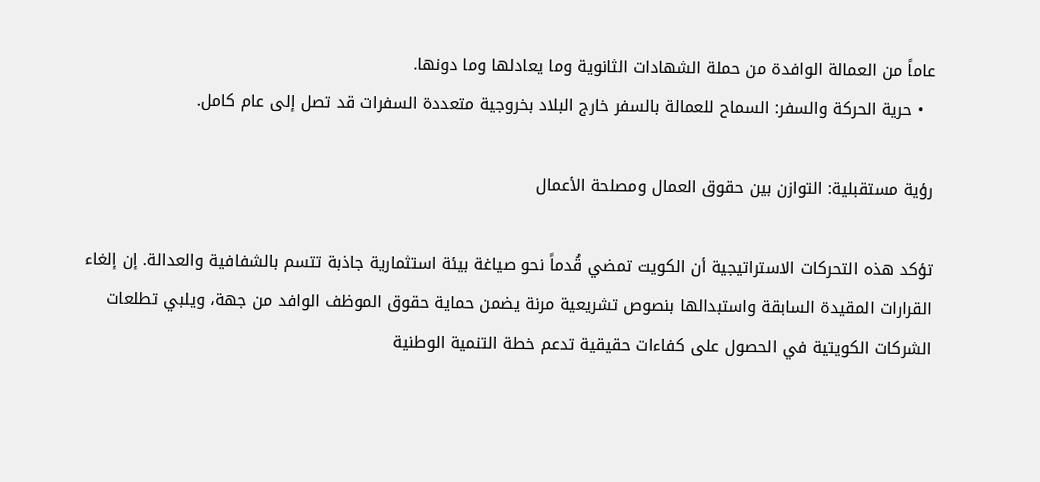عاماً من العمالة الوافدة من حملة الشهادات الثانوية وما يعادلها وما دونها.
  • حرية الحركة والسفر: السماح للعمالة بالسفر خارج البلاد بخروجية متعددة السفرات قد تصل إلى عام كامل.

رؤية مستقبلية: التوازن بين حقوق العمال ومصلحة الأعمال

تؤكد هذه التحركات الاستراتيجية أن الكويت تمضي قُدماً نحو صياغة بيئة استثمارية جاذبة تتسم بالشفافية والعدالة. إن إلغاء القرارات المقيدة السابقة واستبدالها بنصوص تشريعية مرنة يضمن حماية حقوق الموظف الوافد من جهة، ويلبي تطلعات الشركات الكويتية في الحصول على كفاءات حقيقية تدعم خطة التنمية الوطنية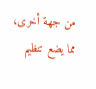من جهة أخرى، مما يضع تنظيم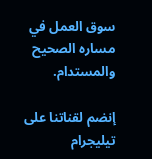سوق العمل في مساره الصحيح والمستدام.

إنضم لقناتنا على تيليجرام